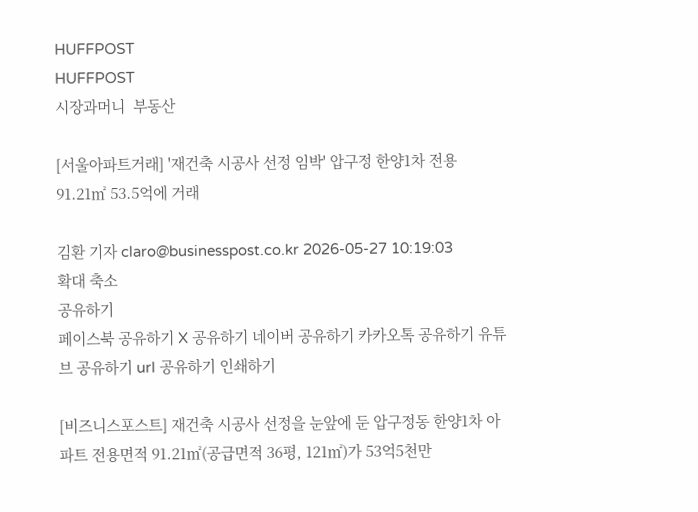HUFFPOST
HUFFPOST
시장과머니  부동산

[서울아파트거래] '재건축 시공사 선정 임박' 압구정 한양1차 전용 91.21㎡ 53.5억에 거래

김환 기자 claro@businesspost.co.kr 2026-05-27 10:19:03
확대 축소
공유하기
페이스북 공유하기 X 공유하기 네이버 공유하기 카카오톡 공유하기 유튜브 공유하기 url 공유하기 인쇄하기

[비즈니스포스트] 재건축 시공사 선정을 눈앞에 둔 압구정동 한양1차 아파트 전용면적 91.21㎡(공급면적 36평, 121㎡)가 53억5천만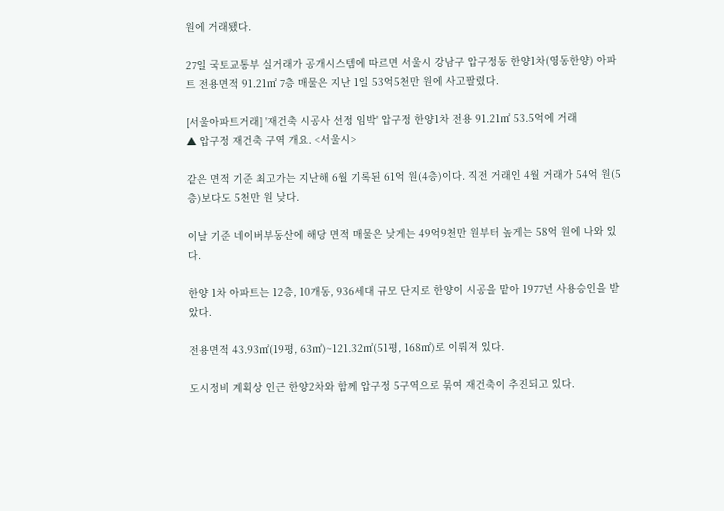원에 거래됐다.

27일 국토교통부 실거래가 공개시스템에 따르면 서울시 강남구 압구정동 한양1차(영동한양) 아파트 전용면적 91.21㎡ 7층 매물은 지난 1일 53억5천만 원에 사고팔렸다.

[서울아파트거래] '재건축 시공사 선정 임박' 압구정 한양1차 전용 91.21㎡ 53.5억에 거래
▲ 압구정 재건축 구역 개요. <서울시>

같은 면적 기준 최고가는 지난해 6월 기록된 61억 원(4층)이다. 직전 거래인 4월 거래가 54억 원(5층)보다도 5천만 원 낮다.

이날 기준 네이버부동산에 해당 면적 매물은 낮게는 49억9천만 원부터 높게는 58억 원에 나와 있다.

한양 1차 아파트는 12층, 10개동, 936세대 규모 단지로 한양이 시공을 맡아 1977년 사용승인을 받았다.

전용면적 43.93㎡(19평, 63㎡)~121.32㎡(51평, 168㎡)로 이뤄져 있다.

도시정비 계획상 인근 한양2차와 함께 압구정 5구역으로 묶여 재건축이 추진되고 있다.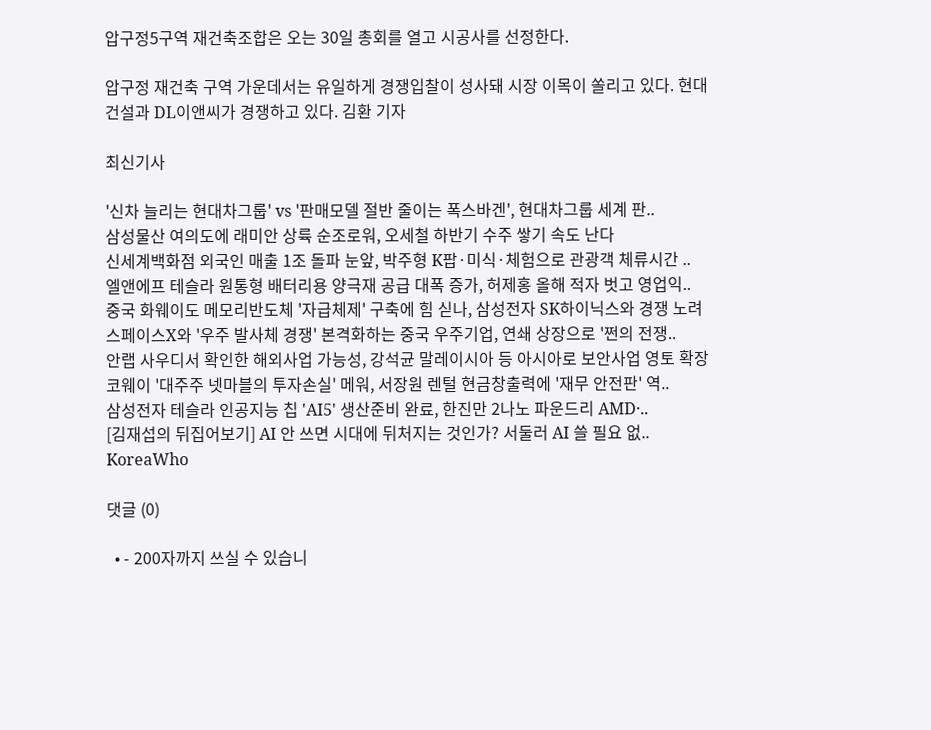압구정5구역 재건축조합은 오는 30일 총회를 열고 시공사를 선정한다.

압구정 재건축 구역 가운데서는 유일하게 경쟁입찰이 성사돼 시장 이목이 쏠리고 있다. 현대건설과 DL이앤씨가 경쟁하고 있다. 김환 기자

최신기사

'신차 늘리는 현대차그룹' vs '판매모델 절반 줄이는 폭스바겐', 현대차그룹 세계 판..
삼성물산 여의도에 래미안 상륙 순조로워, 오세철 하반기 수주 쌓기 속도 난다
신세계백화점 외국인 매출 1조 돌파 눈앞, 박주형 K팝·미식·체험으로 관광객 체류시간 ..
엘앤에프 테슬라 원통형 배터리용 양극재 공급 대폭 증가, 허제홍 올해 적자 벗고 영업익..
중국 화웨이도 메모리반도체 '자급체제' 구축에 힘 싣나, 삼성전자 SK하이닉스와 경쟁 노려
스페이스X와 '우주 발사체 경쟁' 본격화하는 중국 우주기업, 연쇄 상장으로 '쩐의 전쟁..
안랩 사우디서 확인한 해외사업 가능성, 강석균 말레이시아 등 아시아로 보안사업 영토 확장
코웨이 '대주주 넷마블의 투자손실' 메워, 서장원 렌털 현금창출력에 '재무 안전판' 역..
삼성전자 테슬라 인공지능 칩 'AI5' 생산준비 완료, 한진만 2나노 파운드리 AMD·..
[김재섭의 뒤집어보기] AI 안 쓰면 시대에 뒤처지는 것인가? 서둘러 AI 쓸 필요 없..
KoreaWho

댓글 (0)

  • - 200자까지 쓰실 수 있습니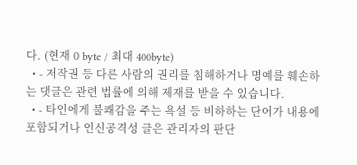다. (현재 0 byte / 최대 400byte)
  • - 저작권 등 다른 사람의 권리를 침해하거나 명예를 훼손하는 댓글은 관련 법률에 의해 제재를 받을 수 있습니다.
  • - 타인에게 불쾌감을 주는 욕설 등 비하하는 단어가 내용에 포함되거나 인신공격성 글은 관리자의 판단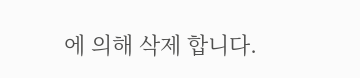에 의해 삭제 합니다.